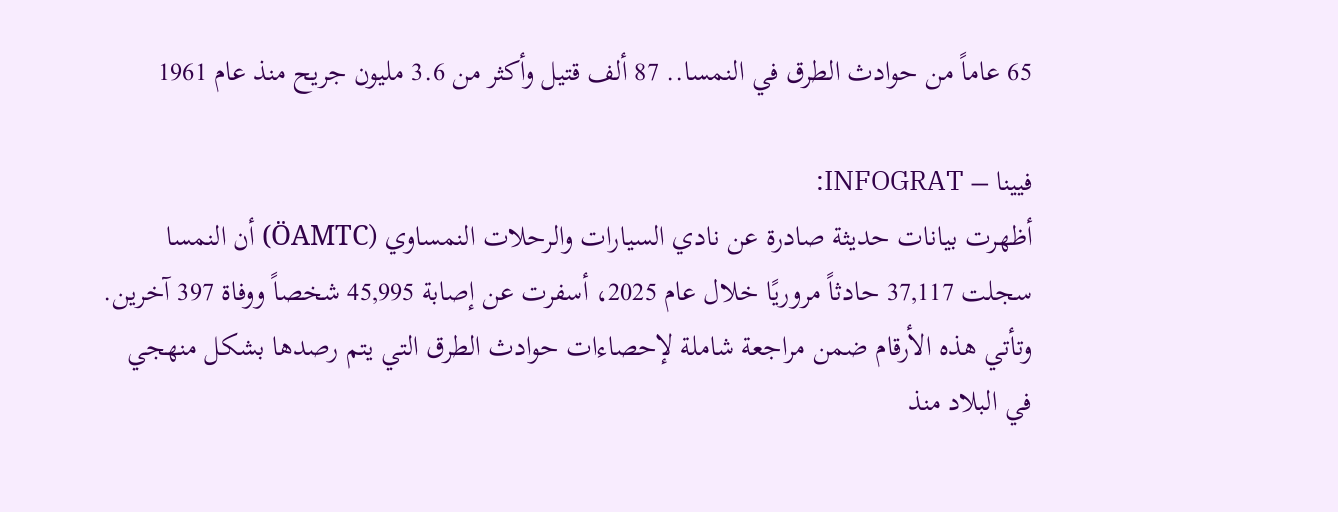65 عاماً من حوادث الطرق في النمسا.. 87 ألف قتيل وأكثر من 3.6 مليون جريح منذ عام 1961

فيينا – INFOGRAT:
أظهرت بيانات حديثة صادرة عن نادي السيارات والرحلات النمساوي (ÖAMTC) أن النمسا سجلت 37,117 حادثاً مروريًا خلال عام 2025، أسفرت عن إصابة 45,995 شخصاً ووفاة 397 آخرين. وتأتي هذه الأرقام ضمن مراجعة شاملة لإحصاءات حوادث الطرق التي يتم رصدها بشكل منهجي في البلاد منذ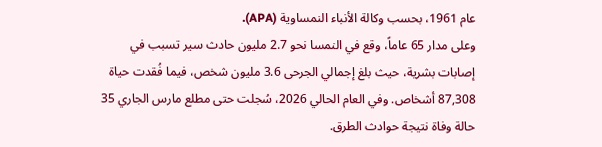عام 1961، بحسب وكالة الأنباء النمساوية (APA).
وعلى مدار 65 عاماً، وقع في النمسا نحو 2.7 مليون حادث سير تسبب في إصابات بشرية، حيث بلغ إجمالي الجرحى 3.6 مليون شخص، فيما فُقدت حياة 87,308 أشخاص. وفي العام الحالي 2026، سُجلت حتى مطلع مارس الجاري 35 حالة وفاة نتيجة حوادث الطرق.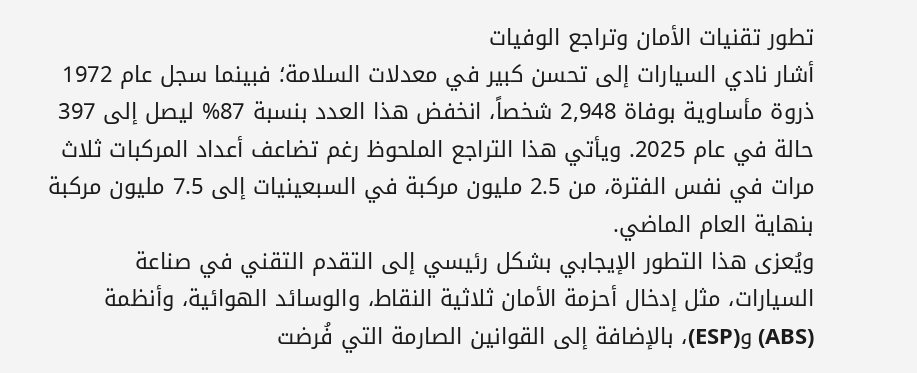تطور تقنيات الأمان وتراجع الوفيات
أشار نادي السيارات إلى تحسن كبير في معدلات السلامة؛ فبينما سجل عام 1972 ذروة مأساوية بوفاة 2,948 شخصاً، انخفض هذا العدد بنسبة 87% ليصل إلى 397 حالة في عام 2025. ويأتي هذا التراجع الملحوظ رغم تضاعف أعداد المركبات ثلاث مرات في نفس الفترة، من 2.5 مليون مركبة في السبعينيات إلى 7.5 مليون مركبة بنهاية العام الماضي.
ويُعزى هذا التطور الإيجابي بشكل رئيسي إلى التقدم التقني في صناعة السيارات، مثل إدخال أحزمة الأمان ثلاثية النقاط، والوسائد الهوائية، وأنظمة (ABS) و(ESP)، بالإضافة إلى القوانين الصارمة التي فُرضت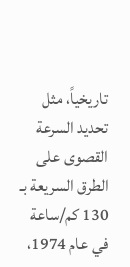تاريخياً، مثل تحديد السرعة القصوى على الطرق السريعة بـ 130 كم/ساعة في عام 1974،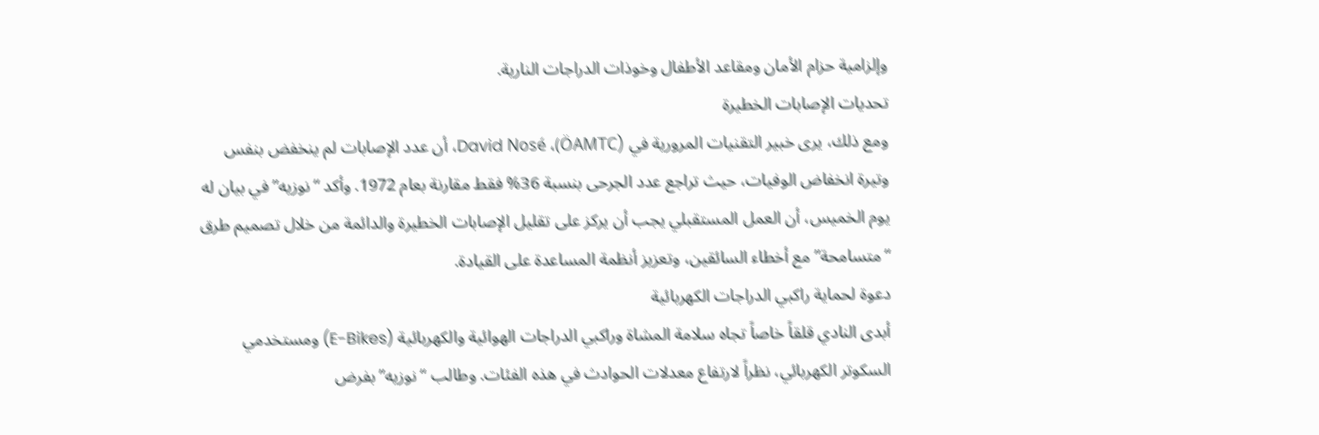وإلزامية حزام الأمان ومقاعد الأطفال وخوذات الدراجات النارية.
تحديات الإصابات الخطيرة
ومع ذلك، يرى خبير التقنيات المرورية في (ÖAMTC)، David Nosé، أن عدد الإصابات لم ينخفض بنفس وتيرة انخفاض الوفيات، حيث تراجع عدد الجرحى بنسبة 36% فقط مقارنة بعام 1972. وأكد “نوزيه” في بيان له يوم الخميس، أن العمل المستقبلي يجب أن يركز على تقليل الإصابات الخطيرة والدائمة من خلال تصميم طرق “متسامحة” مع أخطاء السائقين، وتعزيز أنظمة المساعدة على القيادة.
دعوة لحماية راكبي الدراجات الكهربائية
أبدى النادي قلقاً خاصاً تجاه سلامة المشاة وراكبي الدراجات الهوائية والكهربائية (E-Bikes) ومستخدمي السكوتر الكهربائي، نظراً لارتفاع معدلات الحوادث في هذه الفئات. وطالب “نوزيه” بفرض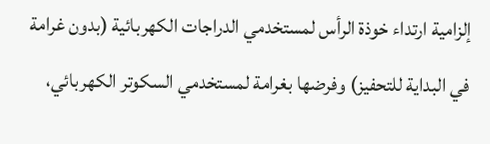إلزامية ارتداء خوذة الرأس لمستخدمي الدراجات الكهربائية (بدون غرامة في البداية للتحفيز) وفرضها بغرامة لمستخدمي السكوتر الكهربائي،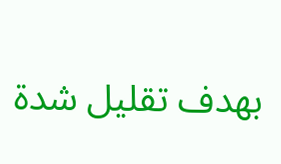بهدف تقليل شدة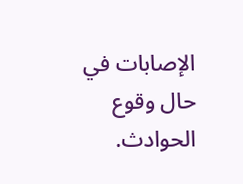الإصابات في حال وقوع الحوادث.